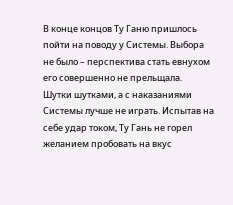В конце концов Ту Ганю пришлось пойти на поводу у Системы. Выбора не было – перспектива стать евнухом его совершенно не прельщала.
Шутки шутками, а с наказаниями Системы лучше не играть. Испытав на себе удар током, Ту Гань не горел желанием пробовать на вкус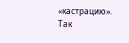«кастрацию».
Так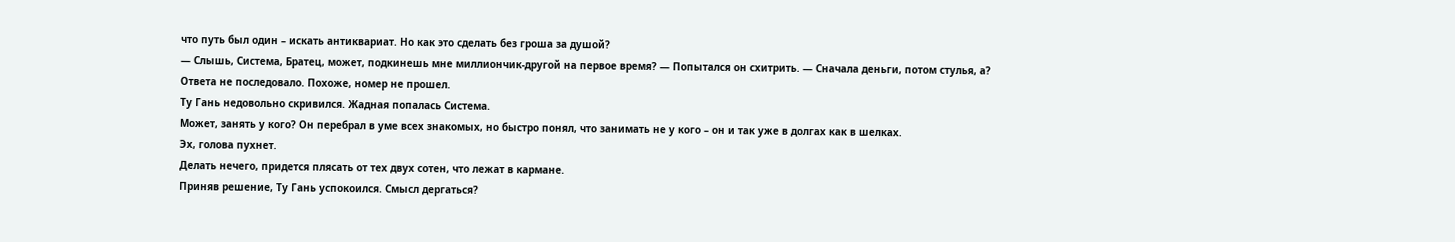что путь был один – искать антиквариат. Но как это сделать без гроша за душой?
— Слышь, Система, Братец, может, подкинешь мне миллиончик-другой на первое время? — Попытался он схитрить. — Сначала деньги, потом стулья, а?
Ответа не последовало. Похоже, номер не прошел.
Ту Гань недовольно скривился. Жадная попалась Система.
Может, занять у кого? Он перебрал в уме всех знакомых, но быстро понял, что занимать не у кого – он и так уже в долгах как в шелках.
Эх, голова пухнет.
Делать нечего, придется плясать от тех двух сотен, что лежат в кармане.
Приняв решение, Ту Гань успокоился. Смысл дергаться?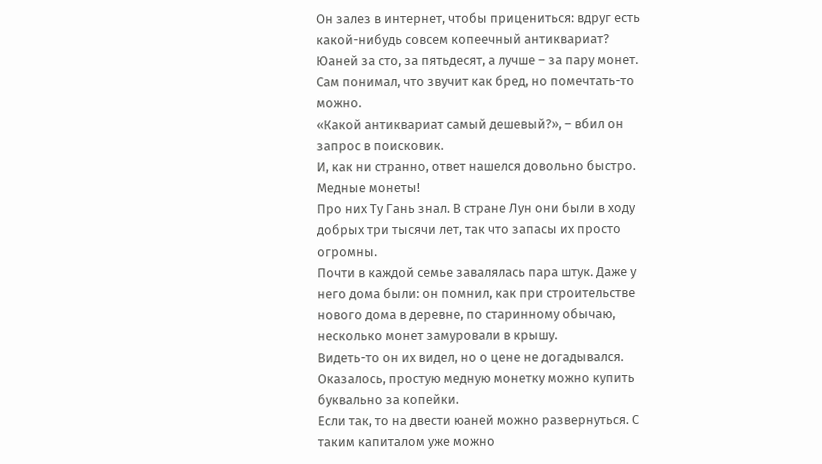Он залез в интернет, чтобы прицениться: вдруг есть какой-нибудь совсем копеечный антиквариат?
Юаней за сто, за пятьдесят, а лучше – за пару монет.
Сам понимал, что звучит как бред, но помечтать-то можно.
«Какой антиквариат самый дешевый?», – вбил он запрос в поисковик.
И, как ни странно, ответ нашелся довольно быстро.
Медные монеты!
Про них Ту Гань знал. В стране Лун они были в ходу добрых три тысячи лет, так что запасы их просто огромны.
Почти в каждой семье завалялась пара штук. Даже у него дома были: он помнил, как при строительстве нового дома в деревне, по старинному обычаю, несколько монет замуровали в крышу.
Видеть-то он их видел, но о цене не догадывался. Оказалось, простую медную монетку можно купить буквально за копейки.
Если так, то на двести юаней можно развернуться. С таким капиталом уже можно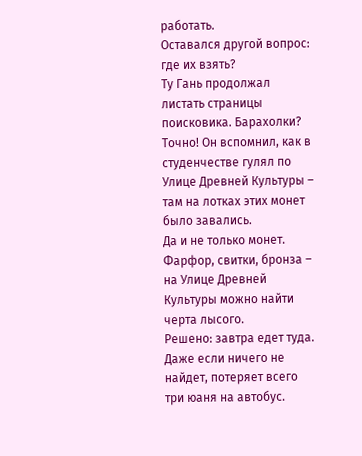работать.
Оставался другой вопрос: где их взять?
Ту Гань продолжал листать страницы поисковика. Барахолки?
Точно! Он вспомнил, как в студенчестве гулял по Улице Древней Культуры – там на лотках этих монет было завались.
Да и не только монет. Фарфор, свитки, бронза – на Улице Древней Культуры можно найти черта лысого.
Решено: завтра едет туда. Даже если ничего не найдет, потеряет всего три юаня на автобус.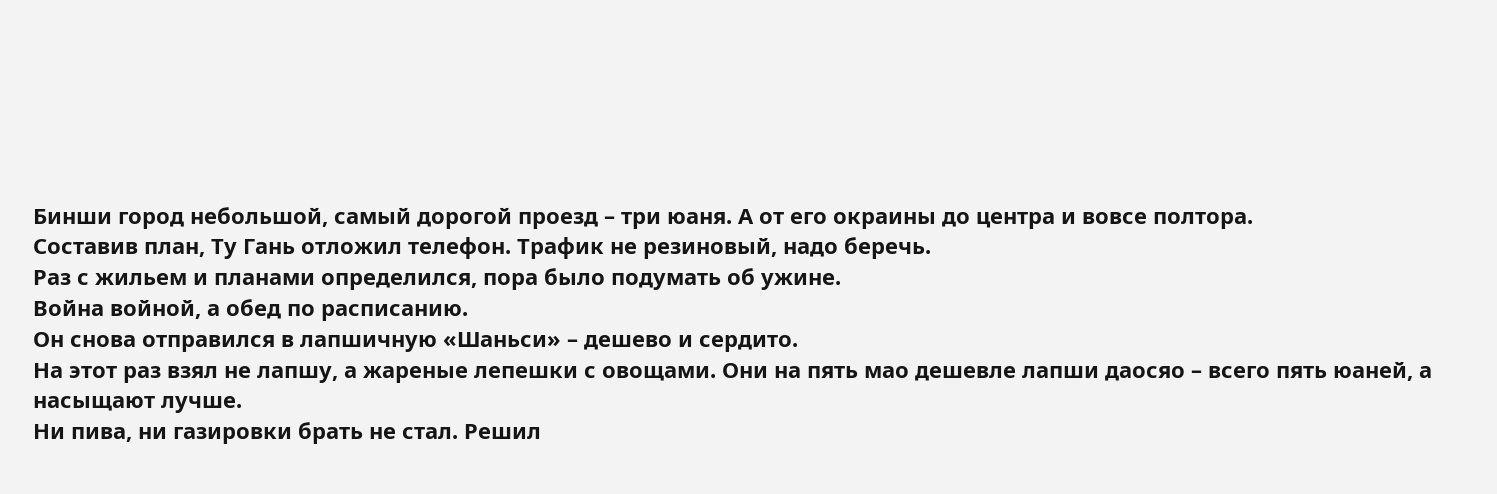Бинши город небольшой, самый дорогой проезд – три юаня. А от его окраины до центра и вовсе полтора.
Составив план, Ту Гань отложил телефон. Трафик не резиновый, надо беречь.
Раз с жильем и планами определился, пора было подумать об ужине.
Война войной, а обед по расписанию.
Он снова отправился в лапшичную «Шаньси» – дешево и сердито.
На этот раз взял не лапшу, а жареные лепешки с овощами. Они на пять мао дешевле лапши даосяо – всего пять юаней, а насыщают лучше.
Ни пива, ни газировки брать не стал. Решил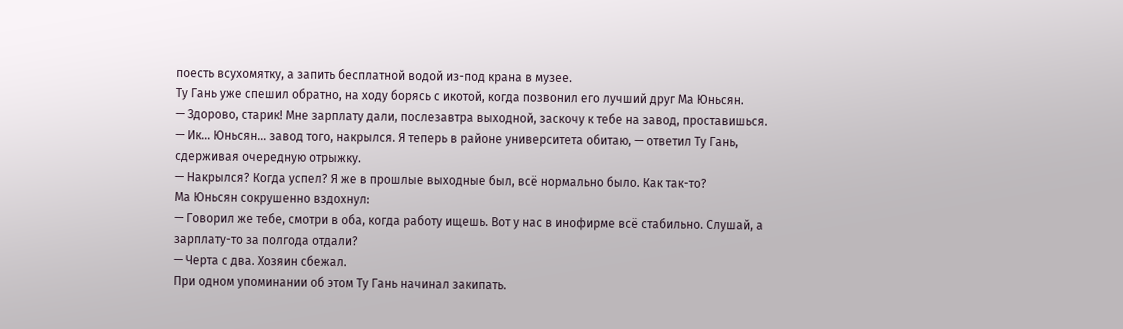поесть всухомятку, а запить бесплатной водой из-под крана в музее.
Ту Гань уже спешил обратно, на ходу борясь с икотой, когда позвонил его лучший друг Ма Юньсян.
— Здорово, старик! Мне зарплату дали, послезавтра выходной, заскочу к тебе на завод, проставишься.
— Ик… Юньсян… завод того, накрылся. Я теперь в районе университета обитаю, — ответил Ту Гань, сдерживая очередную отрыжку.
— Накрылся? Когда успел? Я же в прошлые выходные был, всё нормально было. Как так-то?
Ма Юньсян сокрушенно вздохнул:
— Говорил же тебе, смотри в оба, когда работу ищешь. Вот у нас в инофирме всё стабильно. Слушай, а зарплату-то за полгода отдали?
— Черта с два. Хозяин сбежал.
При одном упоминании об этом Ту Гань начинал закипать.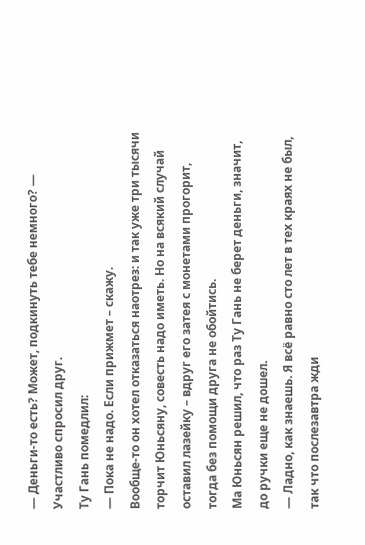— Деньги-то есть? Может, подкинуть тебе немного? — Участливо спросил друг.
Ту Гань помедлил:
— Пока не надо. Если прижмет – скажу.
Вообще-то он хотел отказаться наотрез: и так уже три тысячи торчит Юньсяну, совесть надо иметь. Но на всякий случай оставил лазейку – вдруг его затея с монетами прогорит, тогда без помощи друга не обойтись.
Ма Юньсян решил, что раз Ту Гань не берет деньги, значит, до ручки еще не дошел.
— Ладно, как знаешь. Я всё равно сто лет в тех краях не был, так что послезавтра жди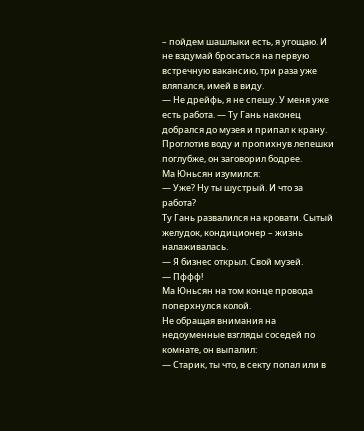– пойдем шашлыки есть, я угощаю. И не вздумай бросаться на первую встречную вакансию, три раза уже вляпался, имей в виду.
— Не дрейфь, я не спешу. У меня уже есть работа. — Ту Гань наконец добрался до музея и припал к крану.
Проглотив воду и пропихнув лепешки поглубже, он заговорил бодрее.
Ма Юньсян изумился:
— Уже? Ну ты шустрый. И что за работа?
Ту Гань развалился на кровати. Сытый желудок, кондиционер – жизнь налаживалась.
— Я бизнес открыл. Свой музей.
— Пффф!
Ма Юньсян на том конце провода поперхнулся колой.
Не обращая внимания на недоуменные взгляды соседей по комнате, он выпалил:
— Старик, ты что, в секту попал или в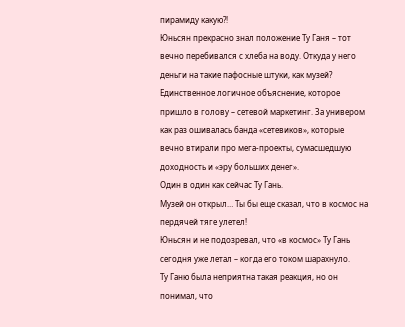пирамиду какую?!
Юньсян прекрасно знал положение Ту Ганя – тот вечно перебивался с хлеба на воду. Откуда у него деньги на такие пафосные штуки, как музей?
Единственное логичное объяснение, которое пришло в голову – сетевой маркетинг. За универом как раз ошивалась банда «сетевиков», которые вечно втирали про мега-проекты, сумасшедшую доходность и «эру больших денег».
Один в один как сейчас Ту Гань.
Музей он открыл… Ты бы еще сказал, что в космос на пердячей тяге улетел!
Юньсян и не подозревал, что «в космос» Ту Гань сегодня уже летал – когда его током шарахнуло.
Ту Ганю была неприятна такая реакция, но он понимал, что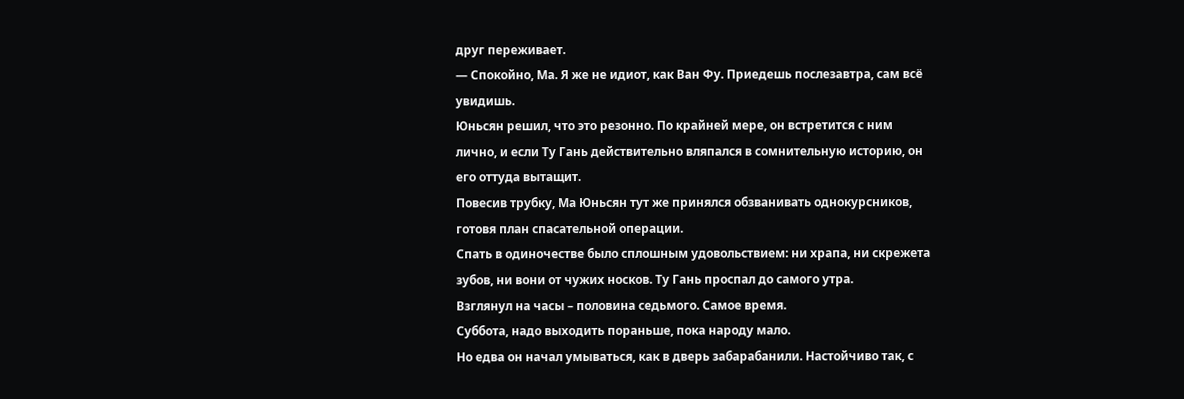друг переживает.
— Спокойно, Ма. Я же не идиот, как Ван Фу. Приедешь послезавтра, сам всё увидишь.
Юньсян решил, что это резонно. По крайней мере, он встретится с ним лично, и если Ту Гань действительно вляпался в сомнительную историю, он его оттуда вытащит.
Повесив трубку, Ма Юньсян тут же принялся обзванивать однокурсников, готовя план спасательной операции.
Спать в одиночестве было сплошным удовольствием: ни храпа, ни скрежета зубов, ни вони от чужих носков. Ту Гань проспал до самого утра.
Взглянул на часы – половина седьмого. Самое время.
Суббота, надо выходить пораньше, пока народу мало.
Но едва он начал умываться, как в дверь забарабанили. Настойчиво так, с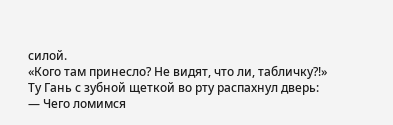силой.
«Кого там принесло? Не видят, что ли, табличку?!»
Ту Гань с зубной щеткой во рту распахнул дверь:
— Чего ломимся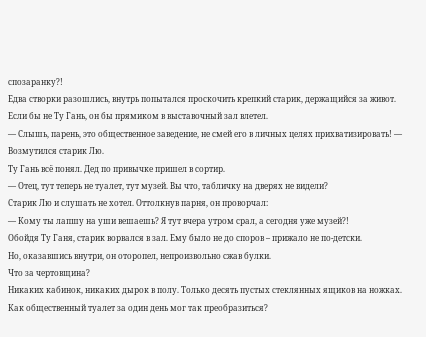спозаранку?!
Едва створки разошлись, внутрь попытался проскочить крепкий старик, держащийся за живот. Если бы не Ту Гань, он бы прямиком в выставочный зал влетел.
— Слышь, парень, это общественное заведение, не смей его в личных целях прихватизировать! — Возмутился старик Лю.
Ту Гань всё понял. Дед по привычке пришел в сортир.
— Отец, тут теперь не туалет, тут музей. Вы что, табличку на дверях не видели?
Старик Лю и слушать не хотел. Оттолкнув парня, он проворчал:
— Кому ты лапшу на уши вешаешь? Я тут вчера утром срал, а сегодня уже музей?!
Обойдя Ту Ганя, старик ворвался в зал. Ему было не до споров – прижало не по-детски.
Но, оказавшись внутри, он оторопел, непроизвольно сжав булки.
Что за чертовщина?
Никаких кабинок, никаких дырок в полу. Только десять пустых стеклянных ящиков на ножках.
Как общественный туалет за один день мог так преобразиться?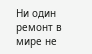Ни один ремонт в мире не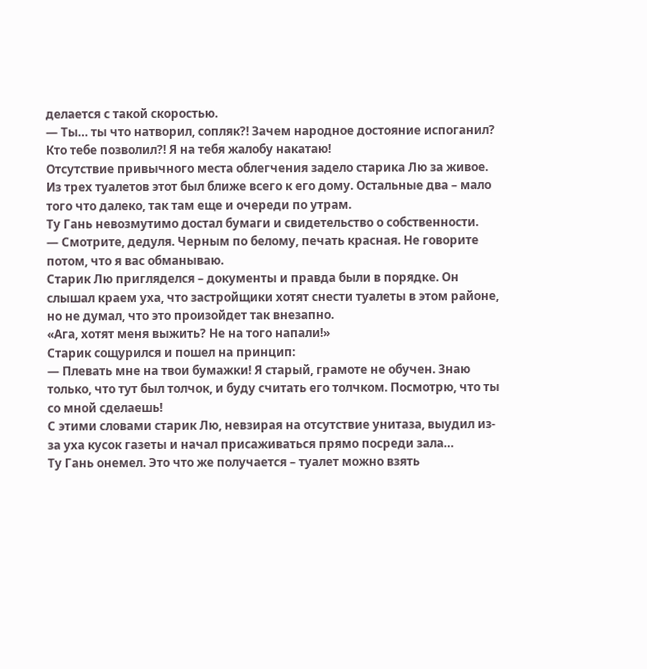делается с такой скоростью.
— Ты… ты что натворил, сопляк?! Зачем народное достояние испоганил? Кто тебе позволил?! Я на тебя жалобу накатаю!
Отсутствие привычного места облегчения задело старика Лю за живое. Из трех туалетов этот был ближе всего к его дому. Остальные два – мало того что далеко, так там еще и очереди по утрам.
Ту Гань невозмутимо достал бумаги и свидетельство о собственности.
— Смотрите, дедуля. Черным по белому, печать красная. Не говорите потом, что я вас обманываю.
Старик Лю пригляделся – документы и правда были в порядке. Он слышал краем уха, что застройщики хотят снести туалеты в этом районе, но не думал, что это произойдет так внезапно.
«Ага, хотят меня выжить? Не на того напали!»
Старик сощурился и пошел на принцип:
— Плевать мне на твои бумажки! Я старый, грамоте не обучен. Знаю только, что тут был толчок, и буду считать его толчком. Посмотрю, что ты со мной сделаешь!
С этими словами старик Лю, невзирая на отсутствие унитаза, выудил из-за уха кусок газеты и начал присаживаться прямо посреди зала…
Ту Гань онемел. Это что же получается – туалет можно взять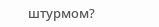штурмом?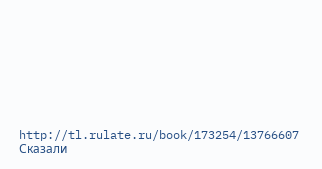http://tl.rulate.ru/book/173254/13766607
Сказали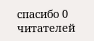спасибо 0 читателей